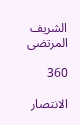الشريف المرتضى

360

الانتصار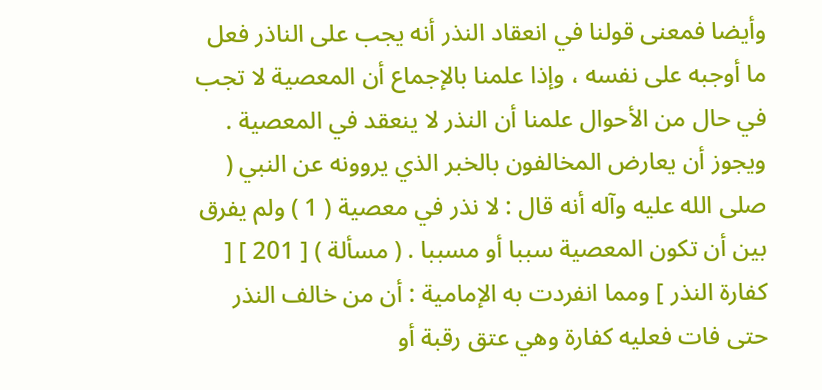وأيضا فمعنى قولنا في انعقاد النذر أنه يجب على الناذر فعل ما أوجبه على نفسه ، وإذا علمنا بالإجماع أن المعصية لا تجب في حال من الأحوال علمنا أن النذر لا ينعقد في المعصية . ويجوز أن يعارض المخالفون بالخبر الذي يروونه عن النبي ( صلى الله عليه وآله أنه قال : لا نذر في معصية ( 1 ) ولم يفرق بين أن تكون المعصية سببا أو مسببا . ( مسألة ) [ 201 ] [ كفارة النذر ] ومما انفردت به الإمامية : أن من خالف النذر حتى فات فعليه كفارة وهي عتق رقبة أو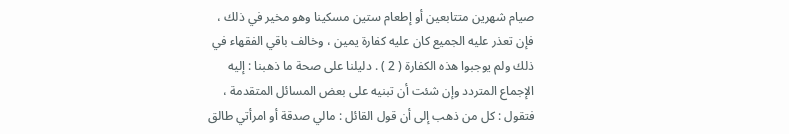صيام شهرين متتابعين أو إطعام ستين مسكينا وهو مخير في ذلك ، فإن تعذر عليه الجميع كان عليه كفارة يمين ، وخالف باقي الفقهاء في ذلك ولم يوجبوا هذه الكفارة ( 2 ) . دليلنا على صحة ما ذهبنا : إليه الإجماع المتردد وإن شئت أن تبنيه على بعض المسائل المتقدمة ، فتقول : كل من ذهب إلى أن قول القائل : مالي صدقة أو امرأتي طالق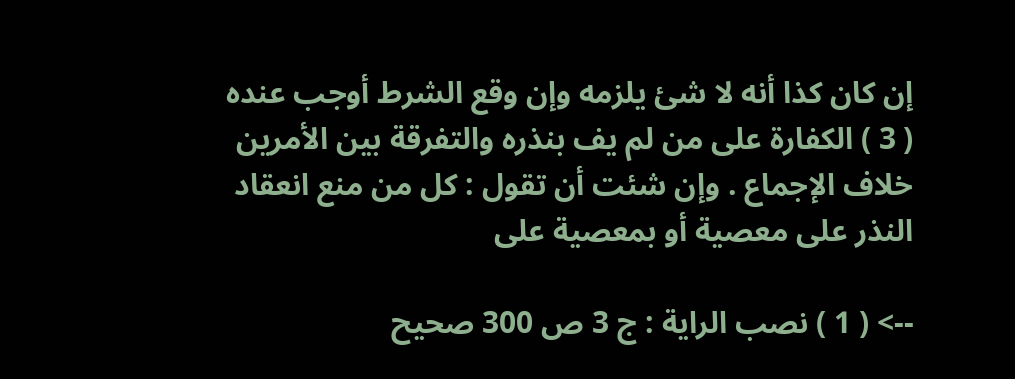إن كان كذا أنه لا شئ يلزمه وإن وقع الشرط أوجب عنده ( 3 ) الكفارة على من لم يف بنذره والتفرقة بين الأمرين خلاف الإجماع . وإن شئت أن تقول : كل من منع انعقاد النذر على معصية أو بمعصية على

--> ( 1 ) نصب الراية : ج 3 ص 300 صحيح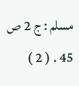مسلم : ج 2 ص 45 . ( 2 )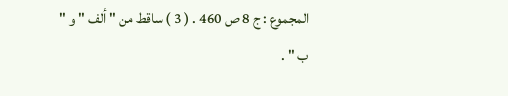المجموع : ج 8 ص 460 . ( 3 ) ساقط من " ألف " و " ب " .